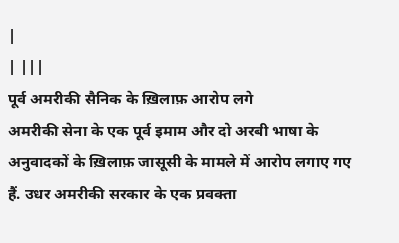|
| |||
पूर्व अमरीकी सैनिक के ख़िलाफ़ आरोप लगे
अमरीकी सेना के एक पूर्व इमाम और दो अरबी भाषा के अनुवादकों के ख़िलाफ़ जासूसी के मामले में आरोप लगाए गए हैं. उधर अमरीकी सरकार के एक प्रवक्ता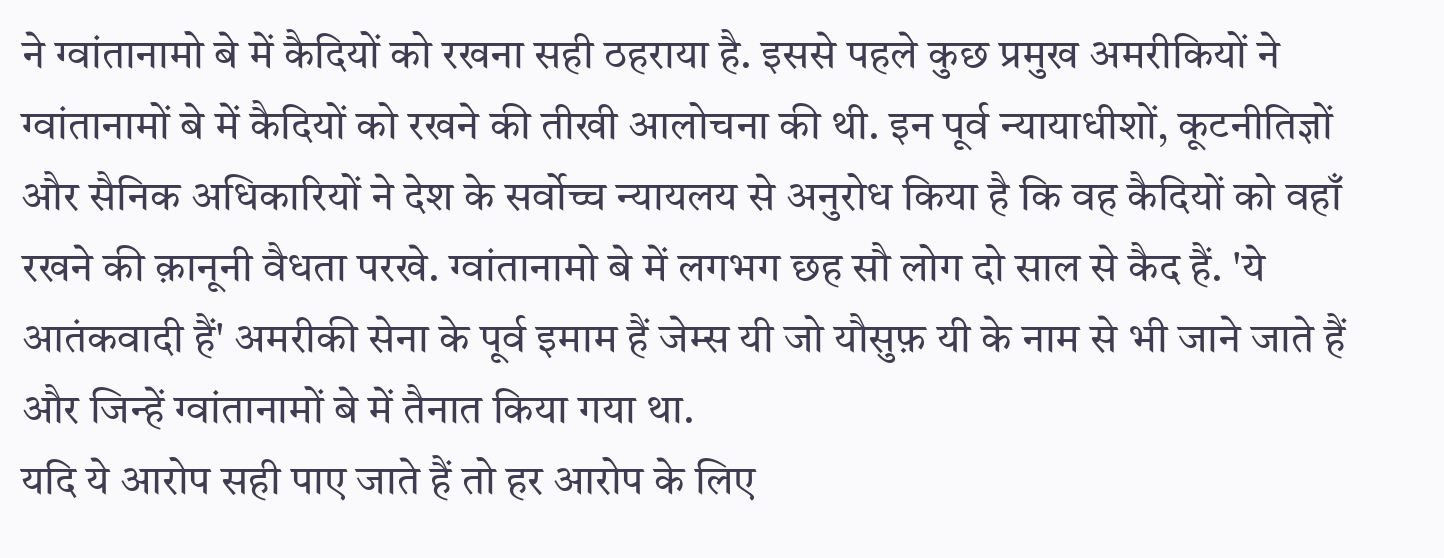ने ग्वांतानामो बे में कैदियों को रखना सही ठहराया है. इससे पहले कुछ प्रमुख अमरीकियों ने ग्वांतानामों बे में कैदियों को रखने की तीखी आलोचना की थी. इन पूर्व न्यायाधीशों, कूटनीतिज्ञों और सैनिक अधिकारियों ने देश के सर्वोच्च न्यायलय से अनुरोध किया है कि वह कैदियों को वहाँ रखने की क़ानूनी वैधता परखे. ग्वांतानामो बे में लगभग छह सौ लोग दो साल से कैद हैं. 'ये आतंकवादी हैं' अमरीकी सेना के पूर्व इमाम हैं जेम्स यी जो यौसुफ़ यी के नाम से भी जाने जाते हैं और जिन्हें ग्वांतानामों बे में तैनात किया गया था.
यदि ये आरोप सही पाए जाते हैं तो हर आरोप के लिए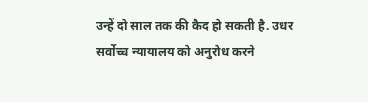उन्हें दो साल तक की कैद हो सकती है. उधर सर्वोच्च न्यायालय को अनुरोध करने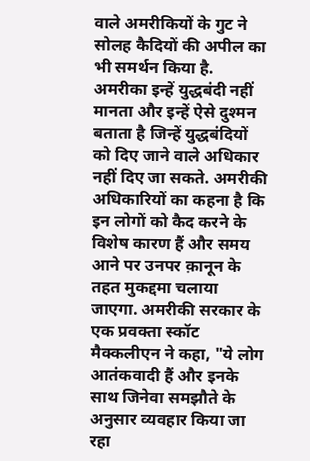वाले अमरीकियों के गुट ने सोलह कैदियों की अपील का भी समर्थन किया है. अमरीका इन्हें युद्धबंदी नहीं मानता और इन्हें ऐसे दुश्मन बताता है जिन्हें युद्धबंदियों को दिए जाने वाले अधिकार नहीं दिए जा सकते. अमरीकी अधिकारियों का कहना है कि इन लोगों को कैद करने के विशेष कारण हैं और समय आने पर उनपर क़ानून के तहत मुकद्दमा चलाया जाएगा. अमरीकी सरकार के एक प्रवक्ता स्कॉट मैक्कलीएन ने कहा, "ये लोग आतंकवादी हैं और इनके साथ जिनेवा समझौते के अनुसार व्यवहार किया जा रहा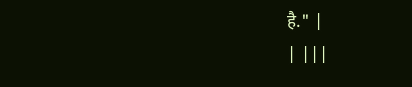है." |
| |||